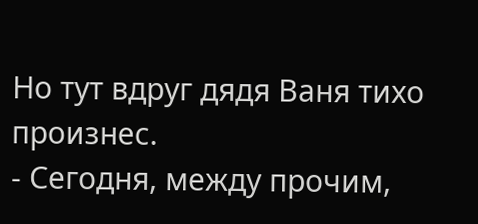Но тут вдруг дядя Ваня тихо произнес.
- Сегодня, между прочим,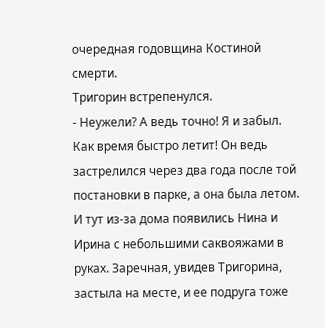очередная годовщина Костиной смерти.
Тригорин встрепенулся.
- Неужели? А ведь точно! Я и забыл. Как время быстро летит! Он ведь застрелился через два года после той постановки в парке, а она была летом.
И тут из-за дома появились Нина и Ирина с небольшими саквояжами в руках. Заречная, увидев Тригорина, застыла на месте, и ее подруга тоже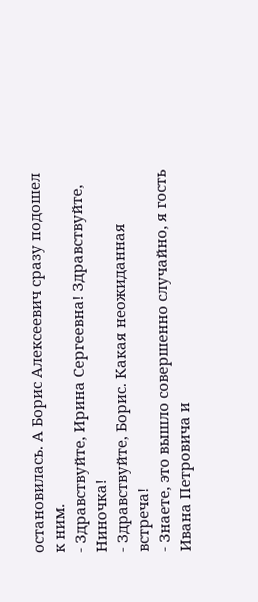остановилась. А Борис Алексеевич сразу подошел к ним.
- Здравствуйте, Ирина Сергеевна! Здравствуйте, Ниночка!
- Здравствуйте, Борис. Какая неожиданная встреча!
- Знаете, это вышло совершенно случайно, я гость Ивана Петровича и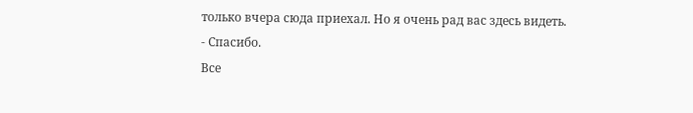только вчера сюда приехал. Но я очень рад вас здесь видеть.
- Спасибо.
Все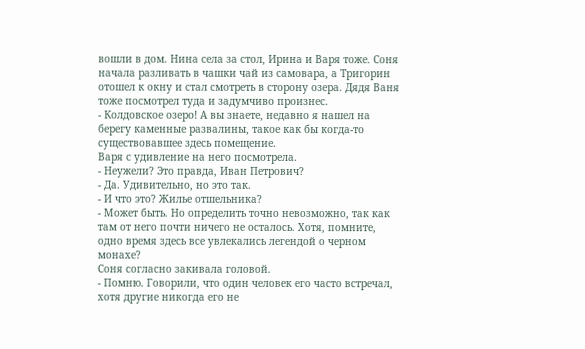вошли в дом. Нина села за стол, Ирина и Варя тоже. Соня начала разливать в чашки чай из самовара, а Тригорин отошел к окну и стал смотреть в сторону озера. Дядя Ваня тоже посмотрел туда и задумчиво произнес.
- Колдовское озеро! А вы знаете, недавно я нашел на берегу каменные развалины, такое как бы когда-то существовавшее здесь помещение.
Варя с удивление на него посмотрела.
- Неужели? Это правда, Иван Петрович?
- Да. Удивительно, но это так.
- И что это? Жилье отшельника?
- Может быть. Но определить точно невозможно, так как там от него почти ничего не осталось. Хотя, помните, одно время здесь все увлекались легендой о черном монахе?
Соня согласно закивала головой.
- Помню. Говорили, что один человек его часто встречал, хотя другие никогда его не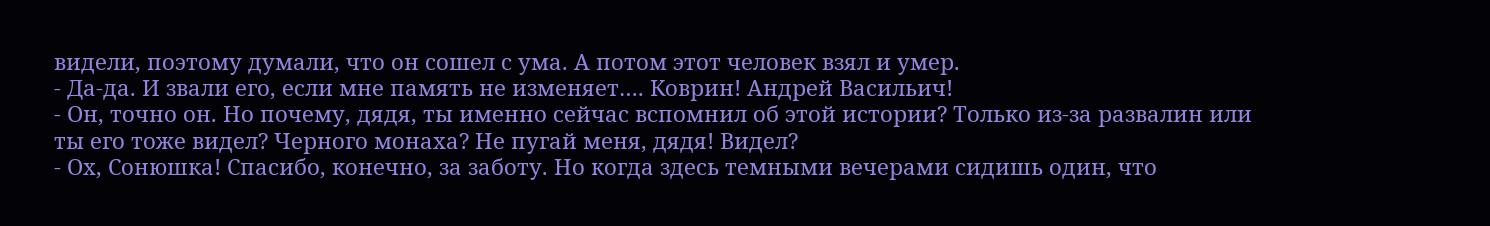видели, поэтому думали, что он сошел с ума. А потом этот человек взял и умер.
- Да-да. И звали его, если мне память не изменяет…. Коврин! Андрей Васильич!
- Он, точно он. Но почему, дядя, ты именно сейчас вспомнил об этой истории? Только из-за развалин или ты его тоже видел? Черного монаха? Не пугай меня, дядя! Видел?
- Ох, Сонюшка! Спасибо, конечно, за заботу. Но когда здесь темными вечерами сидишь один, что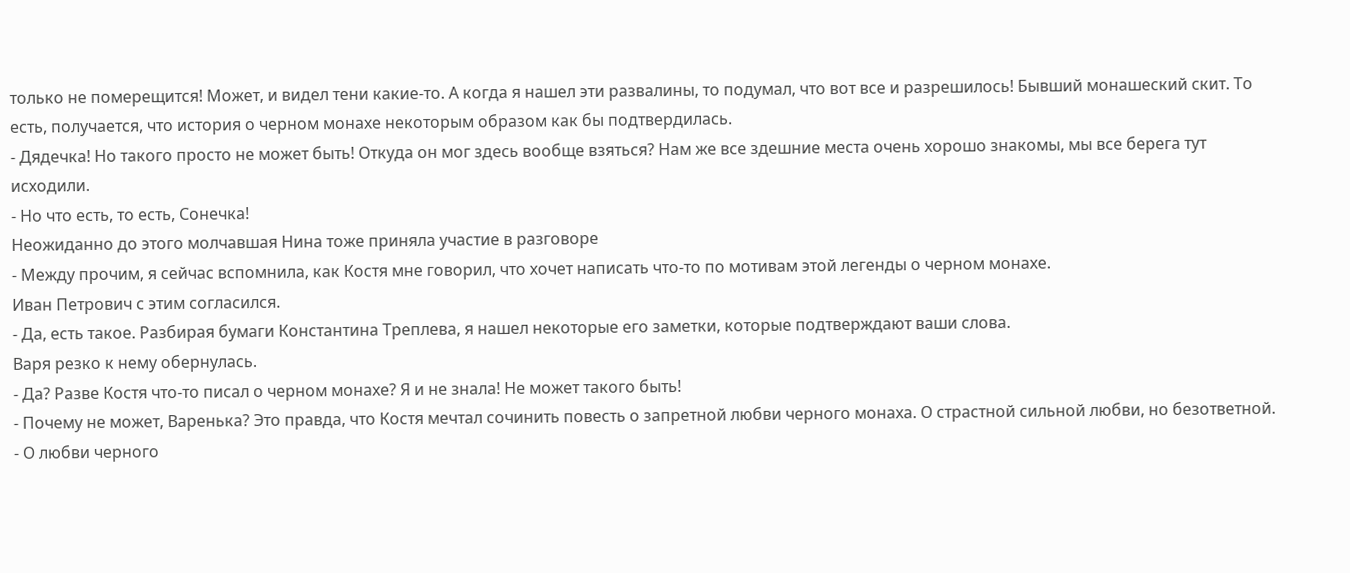только не померещится! Может, и видел тени какие-то. А когда я нашел эти развалины, то подумал, что вот все и разрешилось! Бывший монашеский скит. То есть, получается, что история о черном монахе некоторым образом как бы подтвердилась.
- Дядечка! Но такого просто не может быть! Откуда он мог здесь вообще взяться? Нам же все здешние места очень хорошо знакомы, мы все берега тут исходили.
- Но что есть, то есть, Сонечка!
Неожиданно до этого молчавшая Нина тоже приняла участие в разговоре
- Между прочим, я сейчас вспомнила, как Костя мне говорил, что хочет написать что-то по мотивам этой легенды о черном монахе.
Иван Петрович с этим согласился.
- Да, есть такое. Разбирая бумаги Константина Треплева, я нашел некоторые его заметки, которые подтверждают ваши слова.
Варя резко к нему обернулась.
- Да? Разве Костя что-то писал о черном монахе? Я и не знала! Не может такого быть!
- Почему не может, Варенька? Это правда, что Костя мечтал сочинить повесть о запретной любви черного монаха. О страстной сильной любви, но безответной.
- О любви черного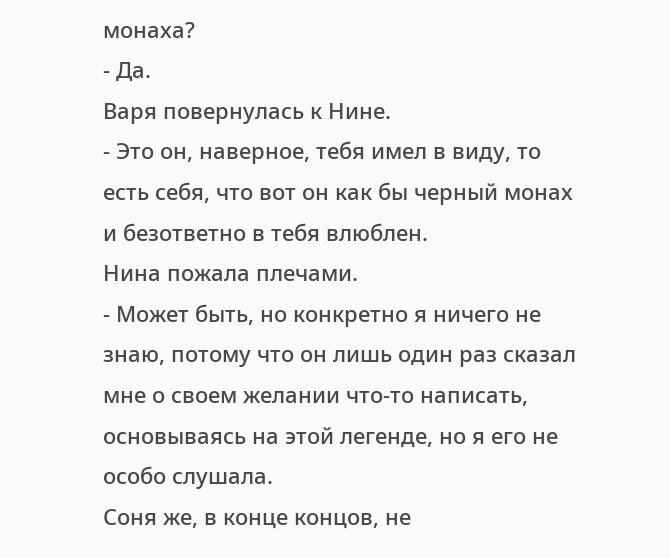монаха?
- Да.
Варя повернулась к Нине.
- Это он, наверное, тебя имел в виду, то есть себя, что вот он как бы черный монах и безответно в тебя влюблен.
Нина пожала плечами.
- Может быть, но конкретно я ничего не знаю, потому что он лишь один раз сказал мне о своем желании что-то написать, основываясь на этой легенде, но я его не особо слушала.
Соня же, в конце концов, не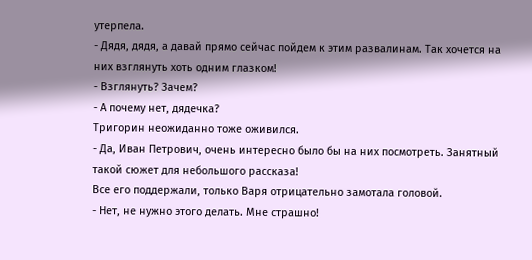утерпела.
- Дядя, дядя, а давай прямо сейчас пойдем к этим развалинам. Так хочется на них взглянуть хоть одним глазком!
- Взглянуть? Зачем?
- А почему нет, дядечка?
Тригорин неожиданно тоже оживился.
- Да, Иван Петрович, очень интересно было бы на них посмотреть. Занятный такой сюжет для небольшого рассказа!
Все его поддержали, только Варя отрицательно замотала головой.
- Нет, не нужно этого делать. Мне страшно!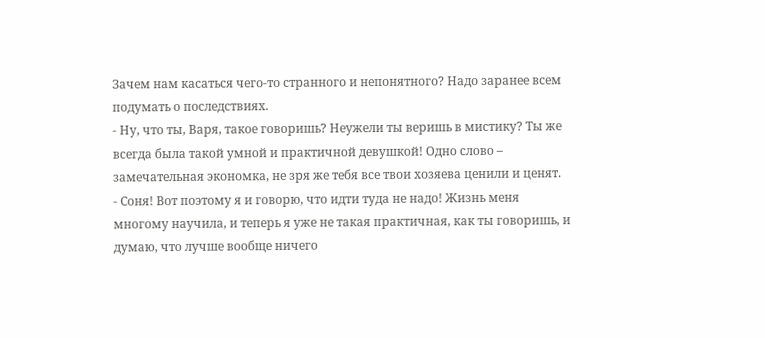Зачем нам касаться чего-то странного и непонятного? Надо заранее всем подумать о последствиях.
- Ну, что ты, Варя, такое говоришь? Неужели ты веришь в мистику? Ты же всегда была такой умной и практичной девушкой! Одно слово – замечательная экономка, не зря же тебя все твои хозяева ценили и ценят.
- Соня! Вот поэтому я и говорю, что идти туда не надо! Жизнь меня многому научила, и теперь я уже не такая практичная, как ты говоришь, и думаю, что лучше вообще ничего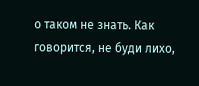о таком не знать. Как говорится, не буди лихо,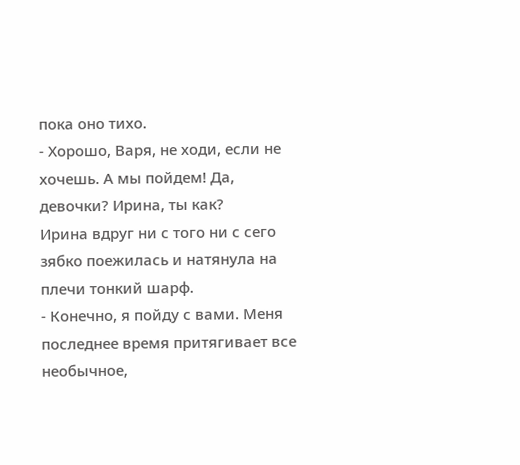пока оно тихо.
- Хорошо, Варя, не ходи, если не хочешь. А мы пойдем! Да, девочки? Ирина, ты как?
Ирина вдруг ни с того ни с сего зябко поежилась и натянула на плечи тонкий шарф.
- Конечно, я пойду с вами. Меня последнее время притягивает все необычное,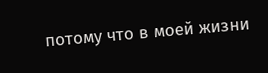потому что в моей жизни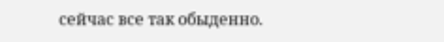сейчас все так обыденно.